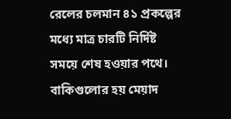রেলের চলমান ৪১ প্রকল্পের মধ্যে মাত্র চারটি নির্দিষ্ট সময়ে শেষ হওয়ার পথে। বাকিগুলোর হয় মেয়াদ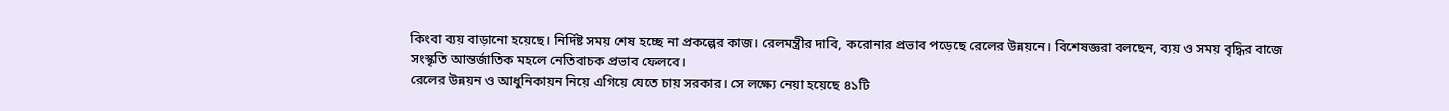কিংবা ব্যয় বাড়ানো হয়েছে। নির্দিষ্ট সময় শেষ হচ্ছে না প্রকল্পের কাজ। রেলমন্ত্রীর দাবি, করোনার প্রভাব পড়েছে রেলের উন্নয়নে। বিশেষজ্ঞরা বলছেন, ব্যয় ও সময় বৃদ্ধির বাজে সংস্কৃতি আন্তর্জাতিক মহলে নেতিবাচক প্রভাব ফেলবে।
রেলের উন্নয়ন ও আধুনিকায়ন নিয়ে এগিয়ে যেতে চায় সরকার। সে লক্ষ্যে নেয়া হয়েছে ৪১টি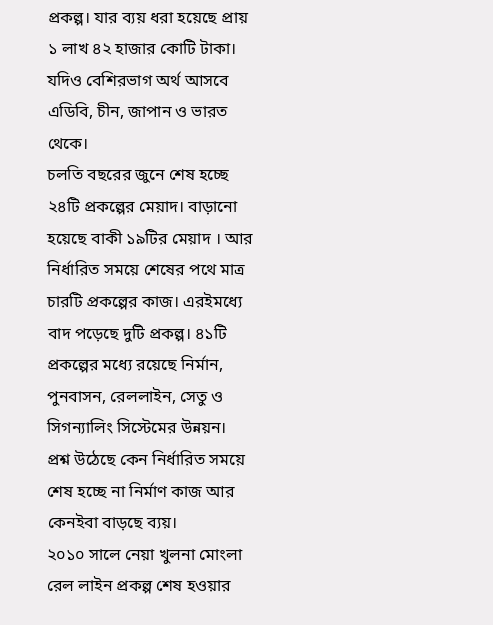প্রকল্প। যার ব্যয় ধরা হয়েছে প্রায় ১ লাখ ৪২ হাজার কোটি টাকা। যদিও বেশিরভাগ অর্থ আসবে এডিবি, চীন, জাপান ও ভারত থেকে।
চলতি বছরের জুনে শেষ হচ্ছে ২৪টি প্রকল্পের মেয়াদ। বাড়ানো হয়েছে বাকী ১৯টির মেয়াদ । আর নির্ধারিত সময়ে শেষের পথে মাত্র চারটি প্রকল্পের কাজ। এরইমধ্যে বাদ পড়েছে দুটি প্রকল্প। ৪১টি প্রকল্পের মধ্যে রয়েছে নির্মান, পুনবাসন, রেললাইন, সেতু ও সিগন্যালিং সিস্টেমের উন্নয়ন। প্রশ্ন উঠেছে কেন নির্ধারিত সময়ে শেষ হচ্ছে না নির্মাণ কাজ আর কেনইবা বাড়ছে ব্যয়।
২০১০ সালে নেয়া খুলনা মোংলা রেল লাইন প্রকল্প শেষ হওয়ার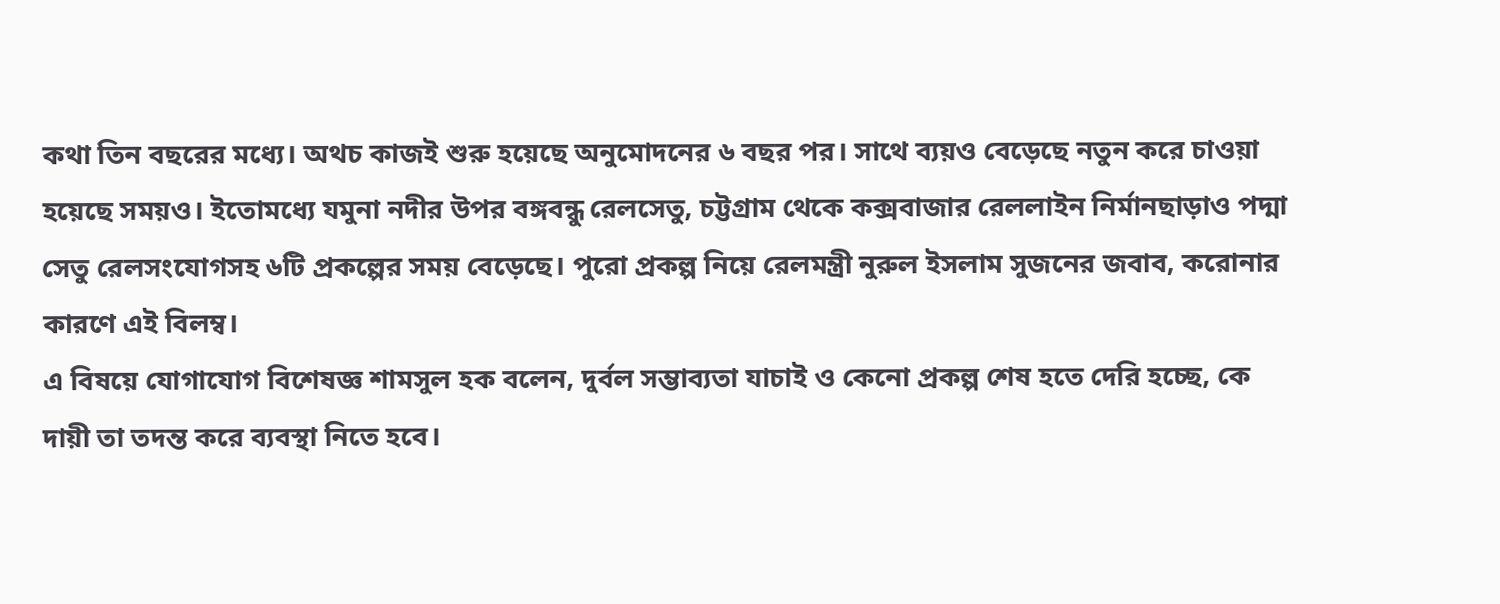কথা তিন বছরের মধ্যে। অথচ কাজই শুরু হয়েছে অনুমোদনের ৬ বছর পর। সাথে ব্যয়ও বেড়েছে নতুন করে চাওয়া হয়েছে সময়ও। ইতোমধ্যে যমুনা নদীর উপর বঙ্গবন্ধু রেলসেতু, চট্টগ্রাম থেকে কক্সবাজার রেললাইন নির্মানছাড়াও পদ্মা সেতু রেলসংযোগসহ ৬টি প্রকল্পের সময় বেড়েছে। পুরো প্রকল্প নিয়ে রেলমন্ত্রী নুরুল ইসলাম সুজনের জবাব, করোনার কারণে এই বিলম্ব।
এ বিষয়ে যোগাযোগ বিশেষজ্ঞ শামসুল হক বলেন, দুর্বল সম্ভাব্যতা যাচাই ও কেনো প্রকল্প শেষ হতে দেরি হচ্ছে, কে দায়ী তা তদন্ত করে ব্যবস্থা নিতে হবে।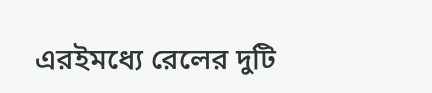এরইমধ্যে রেলের দুটি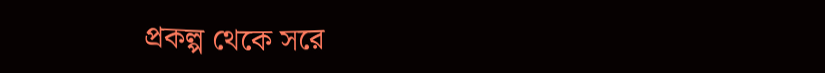প্রকল্প থেকে সরে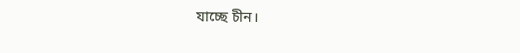যাচ্ছে চীন।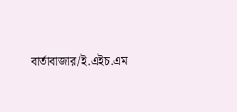বার্তাবাজার/ই.এইচ.এম